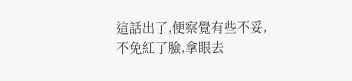這話出了,便察覺有些不妥,不免紅了臉,拿眼去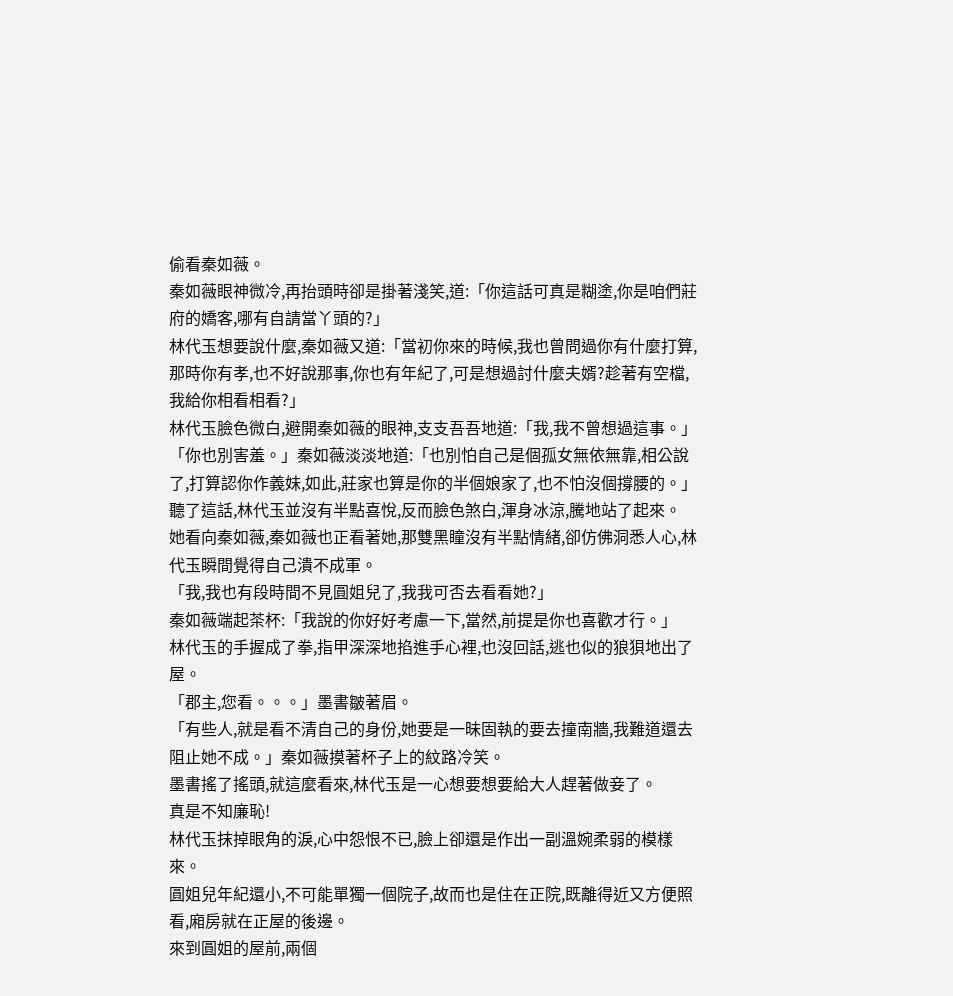偷看秦如薇。
秦如薇眼神微冷,再抬頭時卻是掛著淺笑,道:「你這話可真是糊塗,你是咱們莊府的嬌客,哪有自請當丫頭的?」
林代玉想要說什麼,秦如薇又道:「當初你來的時候,我也曾問過你有什麼打算,那時你有孝,也不好說那事,你也有年紀了,可是想過討什麼夫婿?趁著有空檔,我給你相看相看?」
林代玉臉色微白,避開秦如薇的眼神,支支吾吾地道:「我,我不曾想過這事。」
「你也別害羞。」秦如薇淡淡地道:「也別怕自己是個孤女無依無靠,相公說了,打算認你作義妹,如此,莊家也算是你的半個娘家了,也不怕沒個撐腰的。」
聽了這話,林代玉並沒有半點喜悅,反而臉色煞白,渾身冰涼,騰地站了起來。
她看向秦如薇,秦如薇也正看著她,那雙黑瞳沒有半點情緒,卻仿佛洞悉人心,林代玉瞬間覺得自己潰不成軍。
「我,我也有段時間不見圓姐兒了,我我可否去看看她?」
秦如薇端起茶杯:「我說的你好好考慮一下,當然,前提是你也喜歡才行。」
林代玉的手握成了拳,指甲深深地掐進手心裡,也沒回話,逃也似的狼狽地出了屋。
「郡主,您看。。。」墨書皺著眉。
「有些人,就是看不清自己的身份,她要是一昧固執的要去撞南牆,我難道還去阻止她不成。」秦如薇摸著杯子上的紋路冷笑。
墨書搖了搖頭,就這麼看來,林代玉是一心想要想要給大人趕著做妾了。
真是不知廉恥!
林代玉抹掉眼角的淚,心中怨恨不已,臉上卻還是作出一副溫婉柔弱的模樣來。
圓姐兒年紀還小,不可能單獨一個院子,故而也是住在正院,既離得近又方便照看,廂房就在正屋的後邊。
來到圓姐的屋前,兩個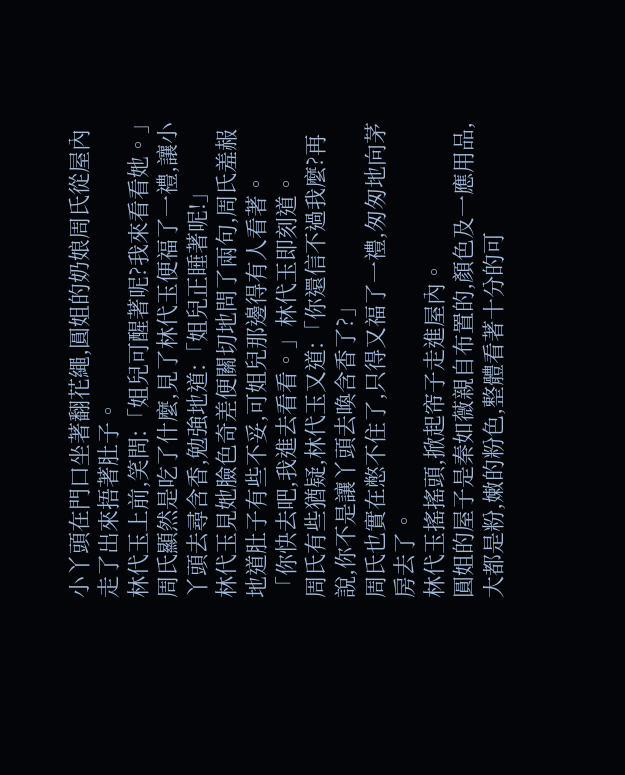小丫頭在門口坐著翻花繩,圓姐的奶娘周氏從屋內走了出來捂著肚子。
林代玉上前,笑問:「姐兒可醒著呢?我來看看她。」
周氏顯然是吃了什麼,見了林代玉便福了一禮,讓小丫頭去尋含香,勉強地道:「姐兒正睡著呢!」
林代玉見她臉色奇差便關切地問了兩句,周氏羞赧地道肚子有些不妥,可姐兒那邊得有人看著。
「你快去吧,我進去看看。」林代玉即刻道。
周氏有些猶疑,林代玉又道:「你還信不過我麼?再說,你不是讓丫頭去喚含香了?」
周氏也實在憋不住了,只得又福了一禮,匆匆地向茅房去了。
林代玉搖搖頭,掀起帘子走進屋內。
圓姐的屋子是秦如薇親自布置的,顏色及一應用品,大都是粉,嫩的粉色,整體看著十分的可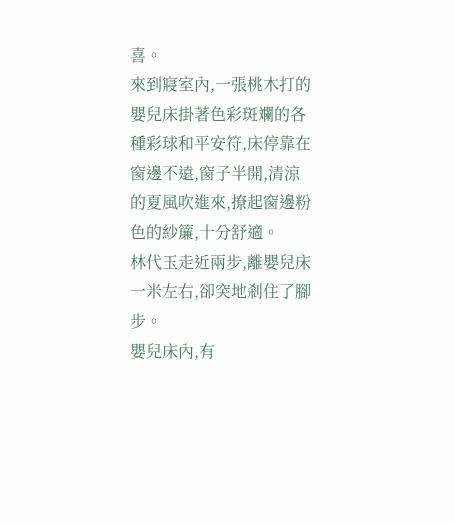喜。
來到寢室內,一張桃木打的嬰兒床掛著色彩斑斕的各種彩球和平安符,床停靠在窗邊不遠,窗子半開,清涼的夏風吹進來,撩起窗邊粉色的紗簾,十分舒適。
林代玉走近兩步,離嬰兒床一米左右,卻突地剎住了腳步。
嬰兒床內,有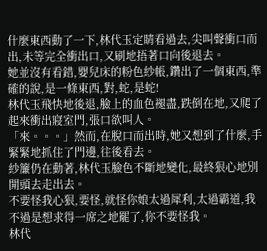什麼東西動了一下,林代玉定睛看過去,尖叫聲衝口而出,未等完全衝出口,又刷地捂著口向後退去。
她並沒有看錯,嬰兒床的粉色紗帳,鑽出了一個東西,準確的說,是一條東西,對,蛇,是蛇!
林代玉飛快地後退,臉上的血色褪盡,跌倒在地,又爬了起來衝出寢室門,張口欲叫人。
「來。。。」然而,在脫口而出時,她又想到了什麼,手緊緊地抓住了門邊,往後看去。
紗簾仍在動著,林代玉臉色不斷地變化,最終狠心地別開頭去走出去。
不要怪我心狠,要怪,就怪你娘太過犀利,太過霸道,我不過是想求得一席之地罷了,你不要怪我。
林代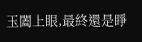玉闔上眼,最終還是睜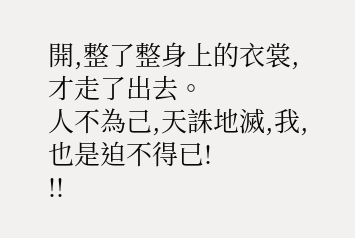開,整了整身上的衣裳,才走了出去。
人不為己,天誅地滅,我,也是迫不得已!
!!